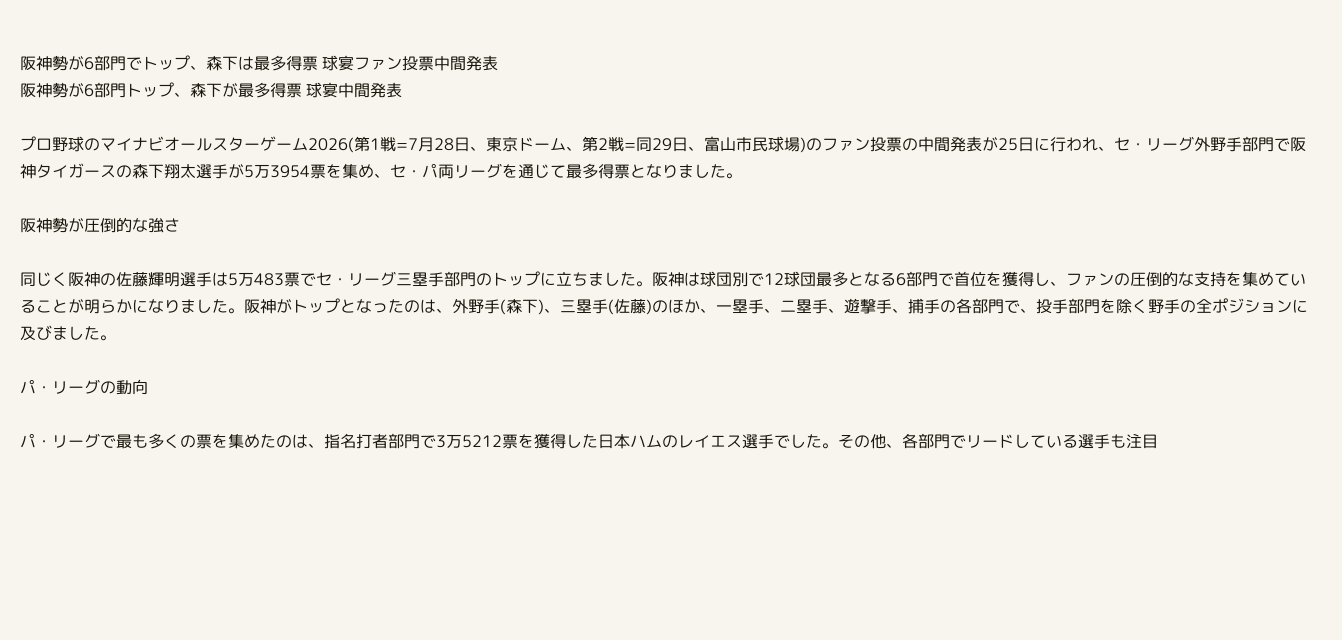阪神勢が6部門でトップ、森下は最多得票 球宴ファン投票中間発表
阪神勢が6部門トップ、森下が最多得票 球宴中間発表

プロ野球のマイナビオールスターゲーム2026(第1戦=7月28日、東京ドーム、第2戦=同29日、富山市民球場)のファン投票の中間発表が25日に行われ、セ・リーグ外野手部門で阪神タイガースの森下翔太選手が5万3954票を集め、セ・パ両リーグを通じて最多得票となりました。

阪神勢が圧倒的な強さ

同じく阪神の佐藤輝明選手は5万483票でセ・リーグ三塁手部門のトップに立ちました。阪神は球団別で12球団最多となる6部門で首位を獲得し、ファンの圧倒的な支持を集めていることが明らかになりました。阪神がトップとなったのは、外野手(森下)、三塁手(佐藤)のほか、一塁手、二塁手、遊撃手、捕手の各部門で、投手部門を除く野手の全ポジションに及びました。

パ・リーグの動向

パ・リーグで最も多くの票を集めたのは、指名打者部門で3万5212票を獲得した日本ハムのレイエス選手でした。その他、各部門でリードしている選手も注目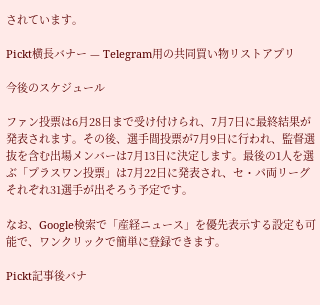されています。

Pickt横長バナー — Telegram用の共同買い物リストアプリ

今後のスケジュール

ファン投票は6月28日まで受け付けられ、7月7日に最終結果が発表されます。その後、選手間投票が7月9日に行われ、監督選抜を含む出場メンバーは7月13日に決定します。最後の1人を選ぶ「プラスワン投票」は7月22日に発表され、セ・パ両リーグそれぞれ31選手が出そろう予定です。

なお、Google検索で「産経ニュース」を優先表示する設定も可能で、ワンクリックで簡単に登録できます。

Pickt記事後バナ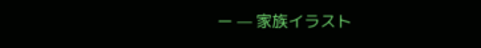ー — 家族イラスト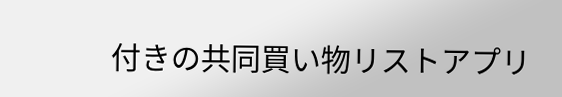付きの共同買い物リストアプリ